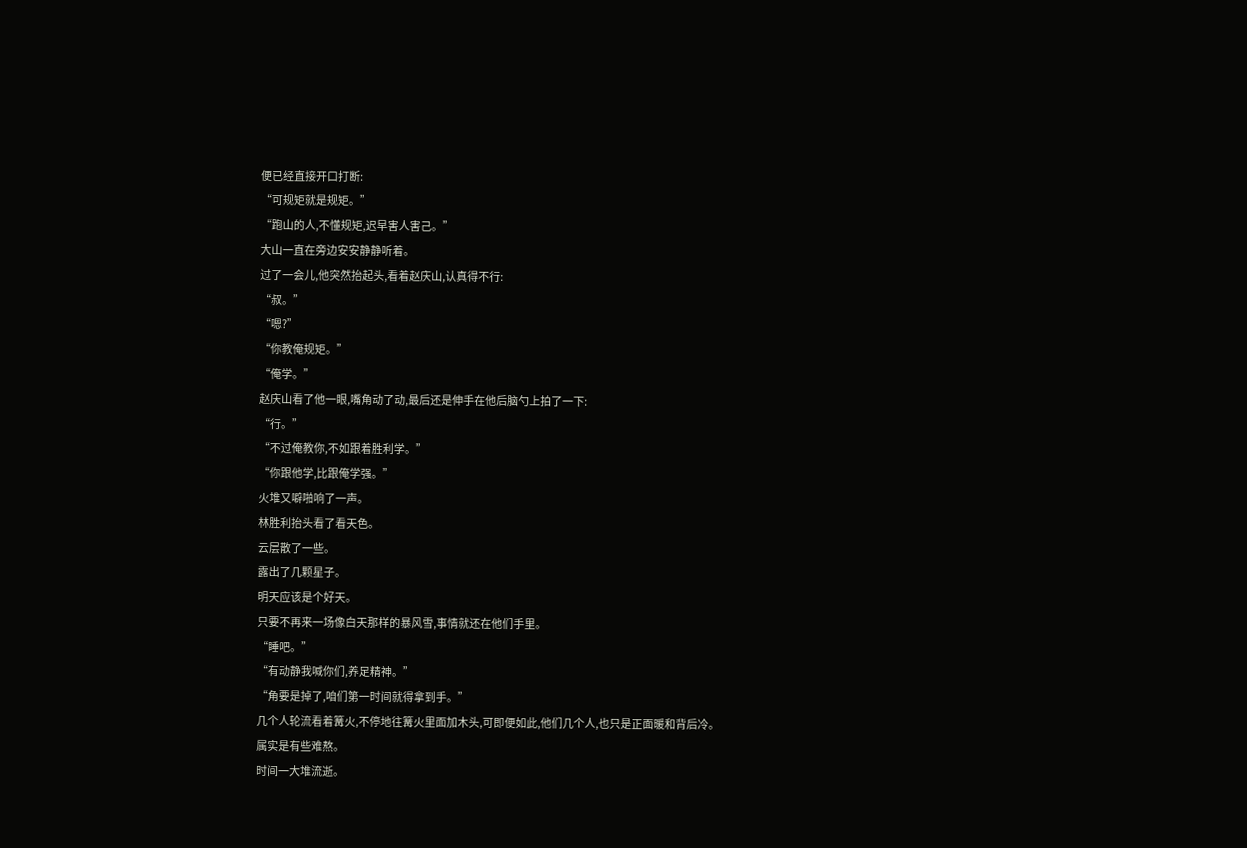便已经直接开口打断:
“可规矩就是规矩。”
“跑山的人,不懂规矩,迟早害人害己。”
大山一直在旁边安安静静听着。
过了一会儿,他突然抬起头,看着赵庆山,认真得不行:
“叔。”
“嗯?”
“你教俺规矩。”
“俺学。”
赵庆山看了他一眼,嘴角动了动,最后还是伸手在他后脑勺上拍了一下:
“行。”
“不过俺教你,不如跟着胜利学。”
“你跟他学,比跟俺学强。”
火堆又噼啪响了一声。
林胜利抬头看了看天色。
云层散了一些。
露出了几颗星子。
明天应该是个好天。
只要不再来一场像白天那样的暴风雪,事情就还在他们手里。
“睡吧。”
“有动静我喊你们,养足精神。”
“角要是掉了,咱们第一时间就得拿到手。”
几个人轮流看着篝火,不停地往篝火里面加木头,可即便如此,他们几个人,也只是正面暖和背后冷。
属实是有些难熬。
时间一大堆流逝。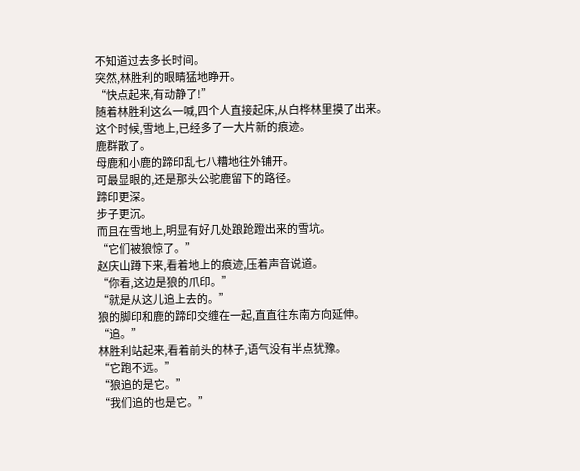不知道过去多长时间。
突然,林胜利的眼睛猛地睁开。
“快点起来,有动静了!”
随着林胜利这么一喊,四个人直接起床,从白桦林里摸了出来。
这个时候,雪地上,已经多了一大片新的痕迹。
鹿群散了。
母鹿和小鹿的蹄印乱七八糟地往外铺开。
可最显眼的,还是那头公驼鹿留下的路径。
蹄印更深。
步子更沉。
而且在雪地上,明显有好几处踉跄蹬出来的雪坑。
“它们被狼惊了。”
赵庆山蹲下来,看着地上的痕迹,压着声音说道。
“你看,这边是狼的爪印。”
“就是从这儿追上去的。”
狼的脚印和鹿的蹄印交缠在一起,直直往东南方向延伸。
“追。”
林胜利站起来,看着前头的林子,语气没有半点犹豫。
“它跑不远。”
“狼追的是它。”
“我们追的也是它。”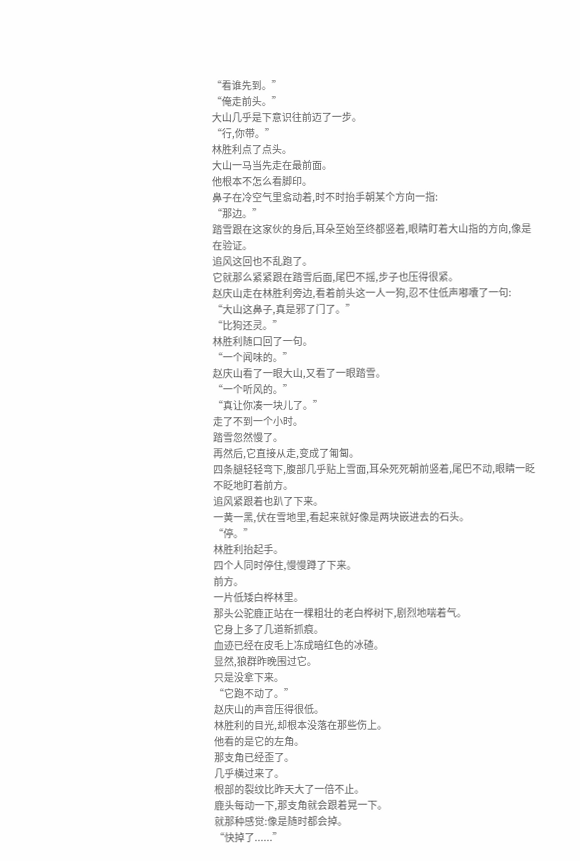“看谁先到。”
“俺走前头。”
大山几乎是下意识往前迈了一步。
“行,你带。”
林胜利点了点头。
大山一马当先走在最前面。
他根本不怎么看脚印。
鼻子在冷空气里翕动着,时不时抬手朝某个方向一指:
“那边。”
踏雪跟在这家伙的身后,耳朵至始至终都竖着,眼睛盯着大山指的方向,像是在验证。
追风这回也不乱跑了。
它就那么紧紧跟在踏雪后面,尾巴不摇,步子也压得很紧。
赵庆山走在林胜利旁边,看着前头这一人一狗,忍不住低声嘟囔了一句:
“大山这鼻子,真是邪了门了。”
“比狗还灵。”
林胜利随口回了一句。
“一个闻味的。”
赵庆山看了一眼大山,又看了一眼踏雪。
“一个听风的。”
“真让你凑一块儿了。”
走了不到一个小时。
踏雪忽然慢了。
再然后,它直接从走,变成了匍匐。
四条腿轻轻弯下,腹部几乎贴上雪面,耳朵死死朝前竖着,尾巴不动,眼睛一眨不眨地盯着前方。
追风紧跟着也趴了下来。
一黄一黑,伏在雪地里,看起来就好像是两块嵌进去的石头。
“停。”
林胜利抬起手。
四个人同时停住,慢慢蹲了下来。
前方。
一片低矮白桦林里。
那头公驼鹿正站在一棵粗壮的老白桦树下,剧烈地喘着气。
它身上多了几道新抓痕。
血迹已经在皮毛上冻成暗红色的冰碴。
显然,狼群昨晚围过它。
只是没拿下来。
“它跑不动了。”
赵庆山的声音压得很低。
林胜利的目光,却根本没落在那些伤上。
他看的是它的左角。
那支角已经歪了。
几乎横过来了。
根部的裂纹比昨天大了一倍不止。
鹿头每动一下,那支角就会跟着晃一下。
就那种感觉:像是随时都会掉。
“快掉了......”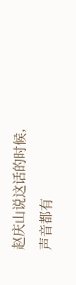赵庆山说这话的时候,声音都有